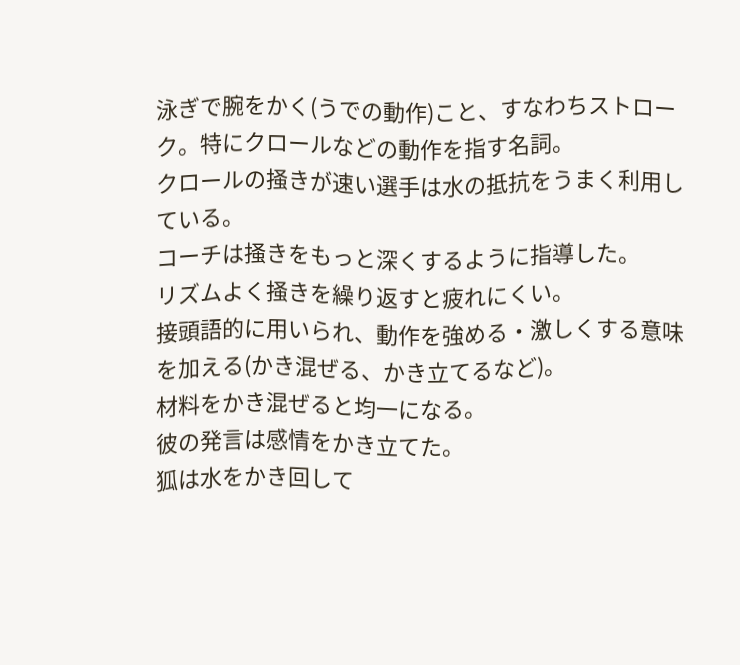泳ぎで腕をかく(うでの動作)こと、すなわちストローク。特にクロールなどの動作を指す名詞。
クロールの掻きが速い選手は水の抵抗をうまく利用している。
コーチは掻きをもっと深くするように指導した。
リズムよく掻きを繰り返すと疲れにくい。
接頭語的に用いられ、動作を強める・激しくする意味を加える(かき混ぜる、かき立てるなど)。
材料をかき混ぜると均一になる。
彼の発言は感情をかき立てた。
狐は水をかき回して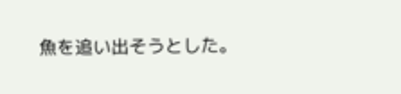魚を追い出そうとした。